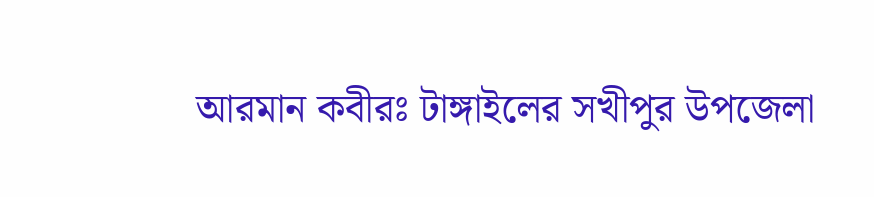আরমান কবীরঃ টাঙ্গাইলের সখীপুর উপজেলা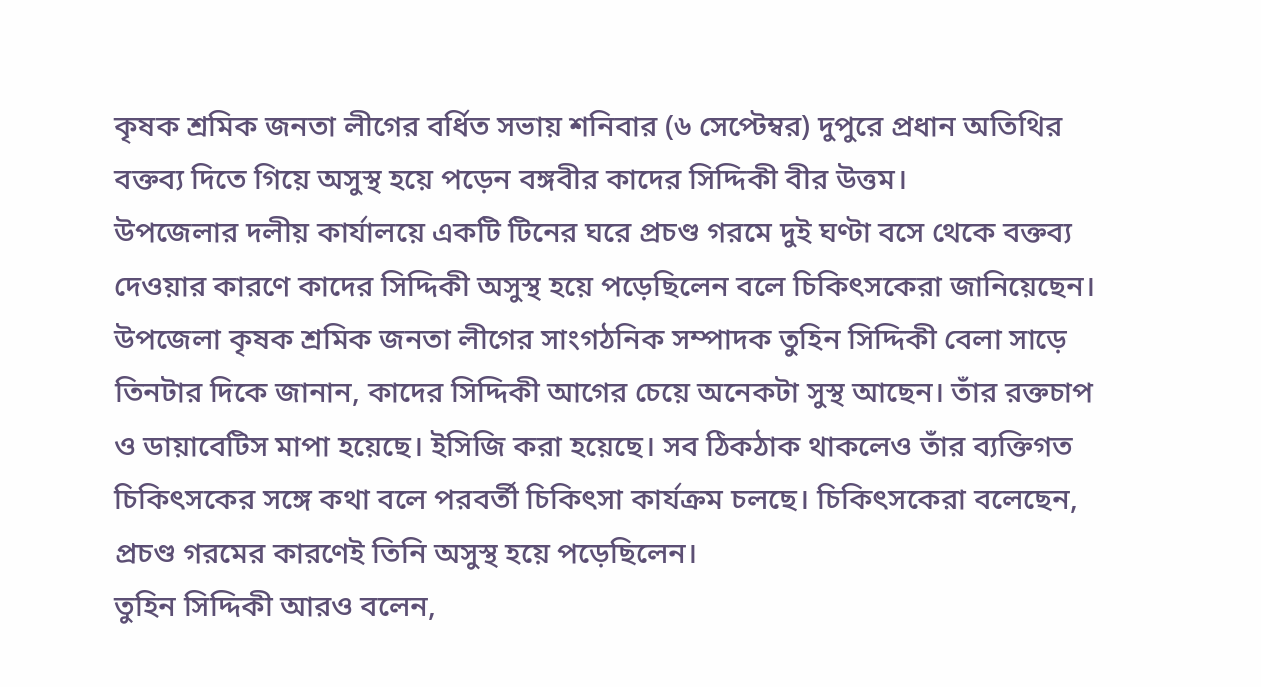কৃষক শ্রমিক জনতা লীগের বর্ধিত সভায় শনিবার (৬ সেপ্টেম্বর) দুপুরে প্রধান অতিথির বক্তব্য দিতে গিয়ে অসুস্থ হয়ে পড়েন বঙ্গবীর কাদের সিদ্দিকী বীর উত্তম।
উপজেলার দলীয় কার্যালয়ে একটি টিনের ঘরে প্রচণ্ড গরমে দুই ঘণ্টা বসে থেকে বক্তব্য দেওয়ার কারণে কাদের সিদ্দিকী অসুস্থ হয়ে পড়েছিলেন বলে চিকিৎসকেরা জানিয়েছেন।
উপজেলা কৃষক শ্রমিক জনতা লীগের সাংগঠনিক সম্পাদক তুহিন সিদ্দিকী বেলা সাড়ে তিনটার দিকে জানান, কাদের সিদ্দিকী আগের চেয়ে অনেকটা সুস্থ আছেন। তাঁর রক্তচাপ ও ডায়াবেটিস মাপা হয়েছে। ইসিজি করা হয়েছে। সব ঠিকঠাক থাকলেও তাঁর ব্যক্তিগত চিকিৎসকের সঙ্গে কথা বলে পরবর্তী চিকিৎসা কার্যক্রম চলছে। চিকিৎসকেরা বলেছেন, প্রচণ্ড গরমের কারণেই তিনি অসুস্থ হয়ে পড়েছিলেন।
তুহিন সিদ্দিকী আরও বলেন,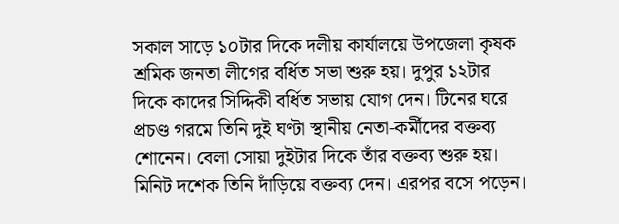সকাল সাড়ে ১০টার দিকে দলীয় কার্যালয়ে উপজেলা কৃষক শ্রমিক জনতা লীগের বর্ধিত সভা শুরু হয়। দুপুর ১২টার দিকে কাদের সিদ্দিকী বর্ধিত সভায় যোগ দেন। টিনের ঘরে প্রচণ্ড গরমে তিনি দুই ঘণ্টা স্থানীয় নেতা-কর্মীদের বক্তব্য শোনেন। বেলা সোয়া দুইটার দিকে তাঁর বক্তব্য শুরু হয়। মিনিট দশেক তিনি দাঁড়িয়ে বক্তব্য দেন। এরপর বসে পড়েন।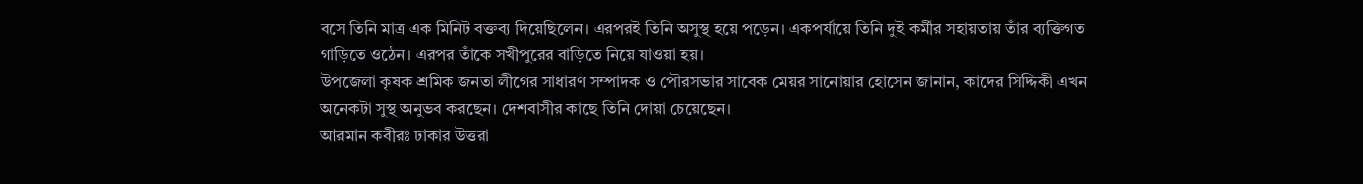বসে তিনি মাত্র এক মিনিট বক্তব্য দিয়েছিলেন। এরপরই তিনি অসুস্থ হয়ে পড়েন। একপর্যায়ে তিনি দুই কর্মীর সহায়তায় তাঁর ব্যক্তিগত গাড়িতে ওঠেন। এরপর তাঁকে সখীপুরের বাড়িতে নিয়ে যাওয়া হয়।
উপজেলা কৃষক শ্রমিক জনতা লীগের সাধারণ সম্পাদক ও পৌরসভার সাবেক মেয়র সানোয়ার হোসেন জানান, কাদের সিদ্দিকী এখন অনেকটা সুস্থ অনুভব করছেন। দেশবাসীর কাছে তিনি দোয়া চেয়েছেন।
আরমান কবীরঃ ঢাকার উত্তরা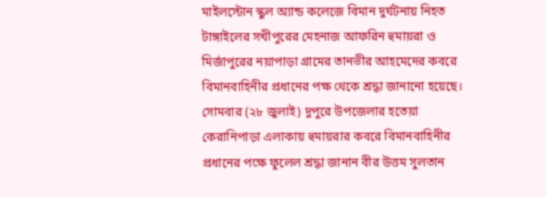মাইলস্টোন স্কুল অ্যান্ড কলেজে বিমান দুর্ঘটনায় নিহত টাঙ্গাইলের সখীপুরের মেহনাজ আফরিন হুমায়রা ও মির্জাপুরের নয়াপাড়া গ্রামের তানভীর আহমেদের কবরে বিমানবাহিনীর প্রধানের পক্ষ থেকে শ্রদ্ধা জানানো হয়েছে।
সোমবার (২৮ জুলাই) দুপুরে উপজেলার হতেয়া কেরানিপাড়া এলাকায় হুমায়রার কবরে বিমানবাহিনীর প্রধানের পক্ষে ফুলেল শ্রদ্ধা জানান বীর উত্তম সুলতান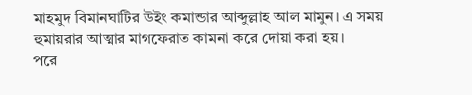মাহমুদ বিমানঘাটির উইং কমান্ডার আব্দুল্লাহ আল মামুন। এ সময় হুমায়রার আত্মার মাগফেরাত কামনা করে দোয়া করা হয়।
পরে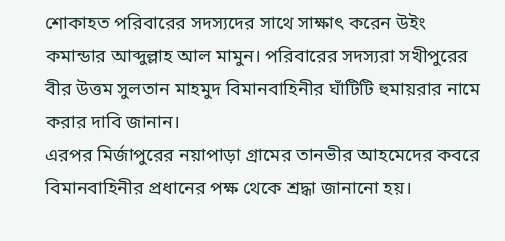শোকাহত পরিবারের সদস্যদের সাথে সাক্ষাৎ করেন উইং কমান্ডার আব্দুল্লাহ আল মামুন। পরিবারের সদস্যরা সখীপুরের বীর উত্তম সুলতান মাহমুদ বিমানবাহিনীর ঘাঁটিটি হুমায়রার নামে করার দাবি জানান।
এরপর মির্জাপুরের নয়াপাড়া গ্রামের তানভীর আহমেদের কবরে বিমানবাহিনীর প্রধানের পক্ষ থেকে শ্রদ্ধা জানানো হয়।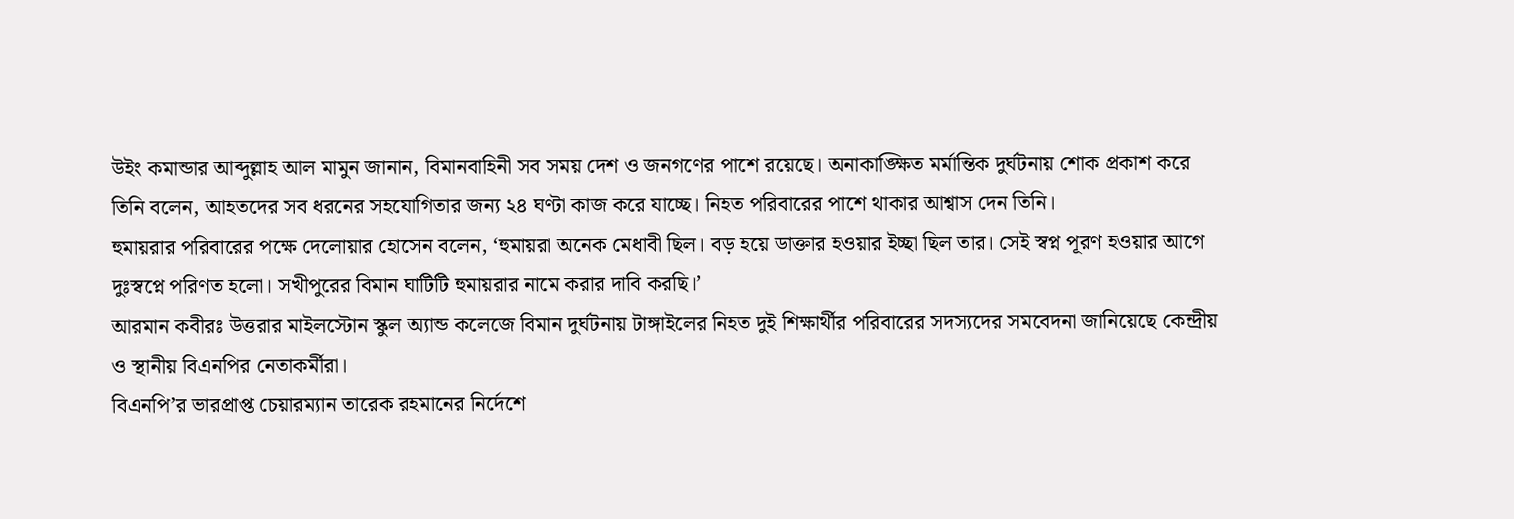উইং কমান্ডার আব্দুল্লাহ আল মামুন জানান, বিমানবাহিনী সব সময় দেশ ও জনগণের পাশে রয়েছে। অনাকাঙ্ক্ষিত মর্মান্তিক দুর্ঘটনায় শোক প্রকাশ করে তিনি বলেন, আহতদের সব ধরনের সহযোগিতার জন্য ২৪ ঘণ্টা কাজ করে যাচ্ছে। নিহত পরিবারের পাশে থাকার আশ্বাস দেন তিনি।
হুমায়রার পরিবারের পক্ষে দেলোয়ার হোসেন বলেন, ‘হুমায়রা অনেক মেধাবী ছিল। বড় হয়ে ডাক্তার হওয়ার ইচ্ছা ছিল তার। সেই স্বপ্ন পূরণ হওয়ার আগে দুঃস্বপ্নে পরিণত হলো। সখীপুরের বিমান ঘাটিটি হুমায়রার নামে করার দাবি করছি।’
আরমান কবীরঃ উত্তরার মাইলস্টোন স্কুল অ্যান্ড কলেজে বিমান দুর্ঘটনায় টাঙ্গাইলের নিহত দুই শিক্ষার্থীর পরিবারের সদস্যদের সমবেদনা জানিয়েছে কেন্দ্রীয় ও স্থানীয় বিএনপির নেতাকর্মীরা।
বিএনপি’র ভারপ্রাপ্ত চেয়ারম্যান তারেক রহমানের নির্দেশে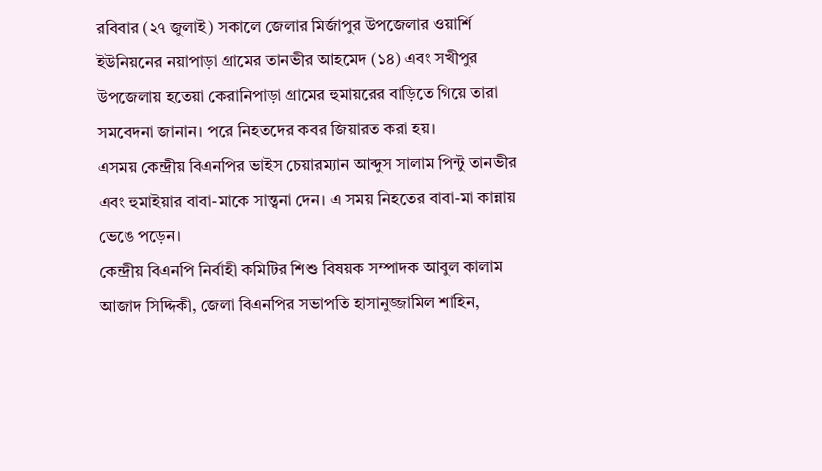রবিবার (২৭ জুলাই) সকালে জেলার মির্জাপুর উপজেলার ওয়ার্শি ইউনিয়নের নয়াপাড়া গ্রামের তানভীর আহমেদ (১৪) এবং সখীপুর উপজেলায় হতেয়া কেরানিপাড়া গ্রামের হুমায়রের বাড়িতে গিয়ে তারা সমবেদনা জানান। পরে নিহতদের কবর জিয়ারত করা হয়।
এসময় কেন্দ্রীয় বিএনপির ভাইস চেয়ারম্যান আব্দুস সালাম পিন্টু তানভীর এবং হুমাইয়ার বাবা-মাকে সান্ত্বনা দেন। এ সময় নিহতের বাবা-মা কান্নায় ভেঙে পড়েন।
কেন্দ্রীয় বিএনপি নির্বাহী কমিটির শিশু বিষয়ক সম্পাদক আবুল কালাম আজাদ সিদ্দিকী, জেলা বিএনপির সভাপতি হাসানুজ্জামিল শাহিন,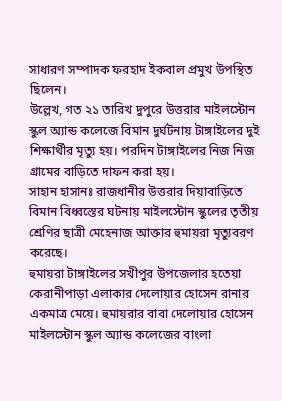সাধারণ সম্পাদক ফরহাদ ইকবাল প্রমুখ উপস্থিত ছিলেন।
উল্লেখ, গত ২১ তারিখ দুপুরে উত্তরার মাইলস্টোন স্কুল অ্যান্ড কলেজে বিমান দুর্ঘটনায় টাঙ্গাইলের দুই শিক্ষার্থীর মৃত্যু হয়। পরদিন টাঙ্গাইলের নিজ নিজ গ্রামের বাড়িতে দাফন করা হয়।
সাহান হাসানঃ রাজধানীর উত্তরার দিয়াবাড়িতে বিমান বিধ্বস্তের ঘটনায় মাইলস্টোন স্কুলের তৃতীয় শ্রেণির ছাত্রী মেহেনাজ আক্তার হুমায়রা মৃত্যুবরণ করেছে।
হুমায়রা টাঙ্গাইলের সখীপুর উপজেলার হতেয়া কেরানীপাড়া এলাকার দেলোয়ার হোসেন রানার একমাত্র মেয়ে। হুমায়রার বাবা দেলোয়ার হোসেন মাইলস্টোন স্কুল অ্যান্ড কলেজের বাংলা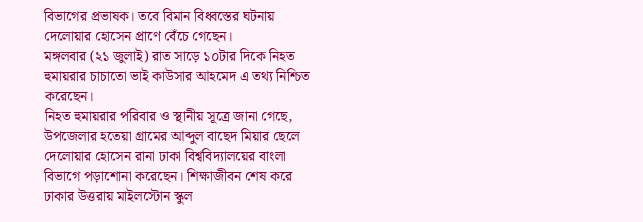বিভাগের প্রভাষক। তবে বিমান বিধ্বস্তের ঘটনায় দেলোয়ার হোসেন প্রাণে বেঁচে গেছেন।
মঙ্গলবার (২১ জুলাই) রাত সাড়ে ১০টার দিকে নিহত হুমায়রার চাচাতো ভাই কাউসার আহমেদ এ তথ্য নিশ্চিত করেছেন।
নিহত হুমায়রার পরিবার ও স্থানীয় সূত্রে জানা গেছে, উপজেলার হতেয়া গ্রামের আব্দুল বাছেদ মিয়ার ছেলে দেলোয়ার হোসেন রানা ঢাকা বিশ্ববিদ্যালয়ের বাংলা বিভাগে পড়াশোনা করেছেন। শিক্ষাজীবন শেষ করে ঢাকার উত্তরায় মাইলস্টোন স্কুল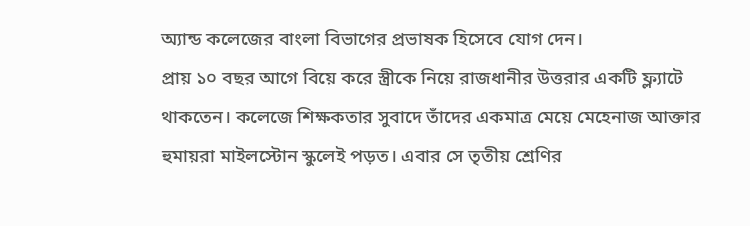অ্যান্ড কলেজের বাংলা বিভাগের প্রভাষক হিসেবে যোগ দেন।
প্রায় ১০ বছর আগে বিয়ে করে স্ত্রীকে নিয়ে রাজধানীর উত্তরার একটি ফ্ল্যাটে থাকতেন। কলেজে শিক্ষকতার সুবাদে তাঁদের একমাত্র মেয়ে মেহেনাজ আক্তার হুমায়রা মাইলস্টোন স্কুলেই পড়ত। এবার সে তৃতীয় শ্রেণির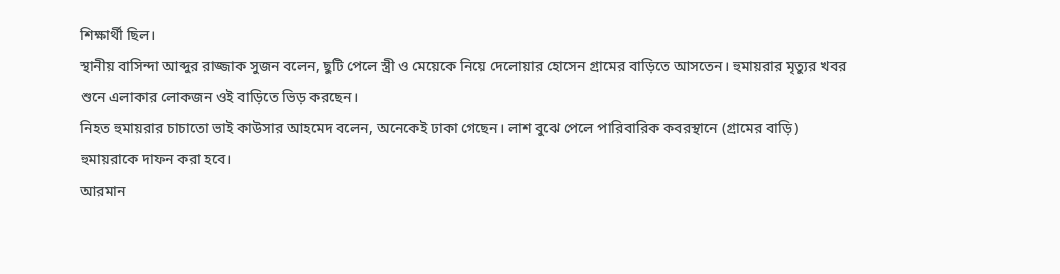শিক্ষার্থী ছিল।
স্থানীয় বাসিন্দা আব্দুর রাজ্জাক সুজন বলেন, ছুটি পেলে স্ত্রী ও মেয়েকে নিয়ে দেলোয়ার হোসেন গ্রামের বাড়িতে আসতেন। হুমায়রার মৃত্যুর খবর শুনে এলাকার লোকজন ওই বাড়িতে ভিড় করছেন।
নিহত হুমায়রার চাচাতো ভাই কাউসার আহমেদ বলেন, অনেকেই ঢাকা গেছেন। লাশ বুঝে পেলে পারিবারিক কবরস্থানে (গ্রামের বাড়ি) হুমায়রাকে দাফন করা হবে।
আরমান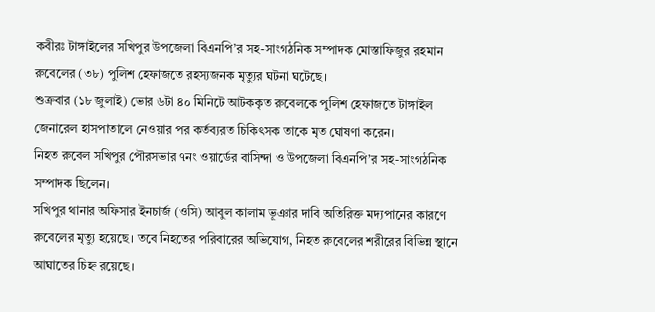কবীরঃ টাঙ্গাইলের সখিপুর উপজেলা বিএনপি’র সহ-সাংগঠনিক সম্পাদক মোস্তাফিজুর রহমান রুবেলের (৩৮) পুলিশ হেফাজতে রহস্যজনক মৃত্যুর ঘটনা ঘটেছে।
শুক্রবার (১৮ জুলাই) ভোর ৬টা ৪০ মিনিটে আটককৃত রুবেলকে পুলিশ হেফাজতে টাঙ্গাইল জেনারেল হাসপাতালে নেওয়ার পর কর্তব্যরত চিকিৎসক তাকে মৃত ঘোষণা করেন।
নিহত রুবেল সখিপুর পৌরসভার ৭নং ওয়ার্ডের বাসিন্দা ও উপজেলা বিএনপি’র সহ-সাংগঠনিক সম্পাদক ছিলেন।
সখিপুর থানার অফিসার ইনচার্জ (ওসি) আবুল কালাম ভূঞার দাবি অতিরিক্ত মদ্যপানের কারণে রুবেলের মৃত্যু হয়েছে। তবে নিহতের পরিবারের অভিযোগ, নিহত রুবেলের শরীরের বিভিন্ন স্থানে আঘাতের চিহ্ন রয়েছে।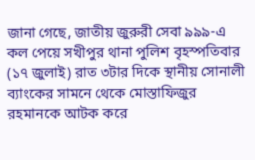জানা গেছে, জাতীয় জুরুরী সেবা ৯৯৯-এ কল পেয়ে সখীপুর থানা পুলিশ বৃহস্পতিবার (১৭ জুলাই) রাত ৩টার দিকে স্থানীয় সোনালী ব্যাংকের সামনে থেকে মোস্তাফিজুর রহমানকে আটক করে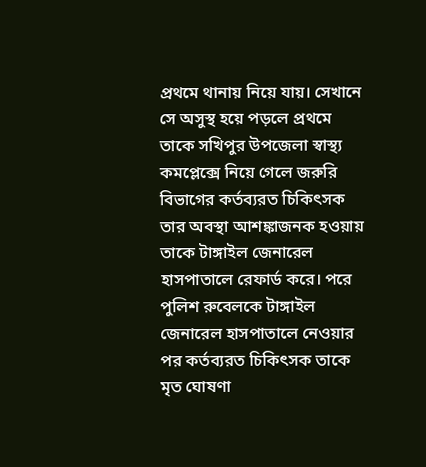প্রথমে থানায় নিয়ে যায়। সেখানে সে অসুস্থ হয়ে পড়লে প্রথমে তাকে সখিপুর উপজেলা স্বাস্থ্য কমপ্লেক্সে নিয়ে গেলে জরুরি বিভাগের কর্তব্যরত চিকিৎসক তার অবস্থা আশঙ্কাজনক হওয়ায় তাকে টাঙ্গাইল জেনারেল হাসপাতালে রেফার্ড করে। পরে পুলিশ রুবেলকে টাঙ্গাইল জেনারেল হাসপাতালে নেওয়ার পর কর্তব্যরত চিকিৎসক তাকে মৃত ঘোষণা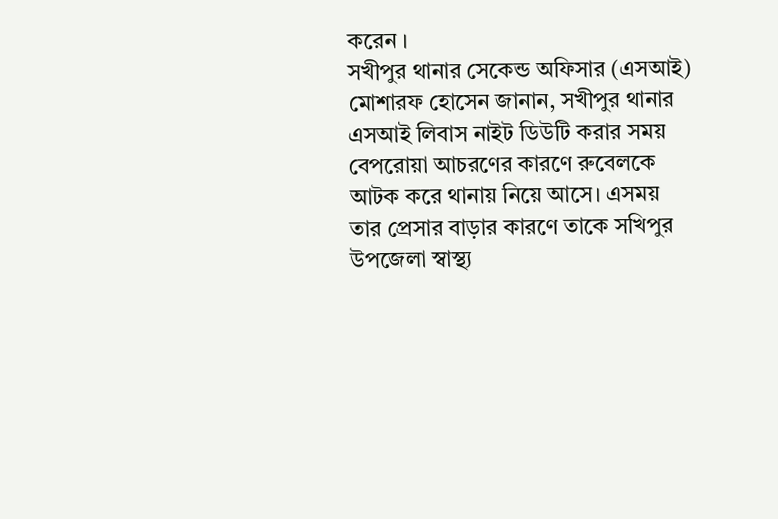করেন ।
সখীপুর থানার সেকেন্ড অফিসার (এসআই) মোশারফ হোসেন জানান, সখীপুর থানার এসআই লিবাস নাইট ডিউটি করার সময় বেপরোয়া আচরণের কারণে রুবেলকে আটক করে থানায় নিয়ে আসে। এসময় তার প্রেসার বাড়ার কারণে তাকে সখিপুর উপজেলা স্বাস্থ্য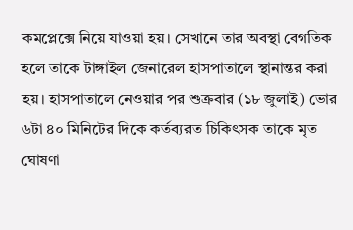কমপ্লেক্সে নিয়ে যাওয়া হয়। সেখানে তার অবস্থা বেগতিক হলে তাকে টাঙ্গাইল জেনারেল হাসপাতালে স্থানান্তর করা হয়। হাসপাতালে নেওয়ার পর শুক্রবার (১৮ জুলাই) ভোর ৬টা ৪০ মিনিটের দিকে কর্তব্যরত চিকিৎসক তাকে মৃত ঘোষণা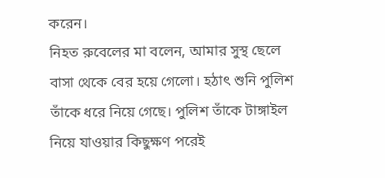করেন।
নিহত রুবেলের মা বলেন, আমার সুস্থ ছেলে বাসা থেকে বের হয়ে গেলো। হঠাৎ শুনি পুলিশ তাঁকে ধরে নিয়ে গেছে। পুলিশ তাঁকে টাঙ্গাইল নিয়ে যাওয়ার কিছুক্ষণ পরেই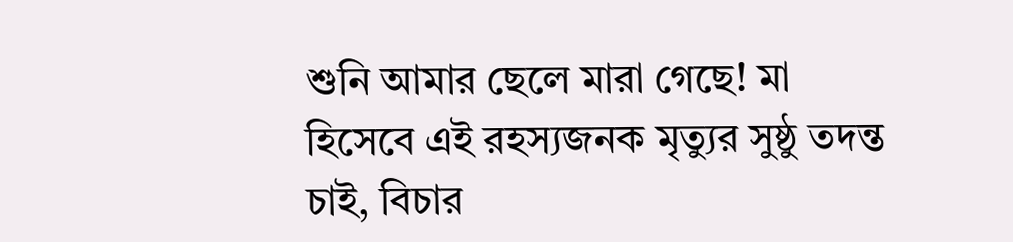শুনি আমার ছেলে মারা গেছে! মা হিসেবে এই রহস্যজনক মৃত্যুর সুষ্ঠু তদন্ত চাই, বিচার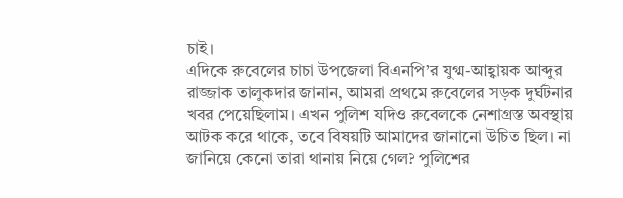চাই।
এদিকে রুবেলের চাচা উপজেলা বিএনপি’র যুগ্ম-আহ্বায়ক আব্দুর রাজ্জাক তালুকদার জানান, আমরা প্রথমে রুবেলের সড়ক দুর্ঘটনার খবর পেয়েছিলাম। এখন পুলিশ যদিও রুবেলকে নেশাগ্রস্ত অবস্থায় আটক করে থাকে, তবে বিষয়টি আমাদের জানানো উচিত ছিল। না জানিয়ে কেনো তারা থানায় নিয়ে গেল? পুলিশের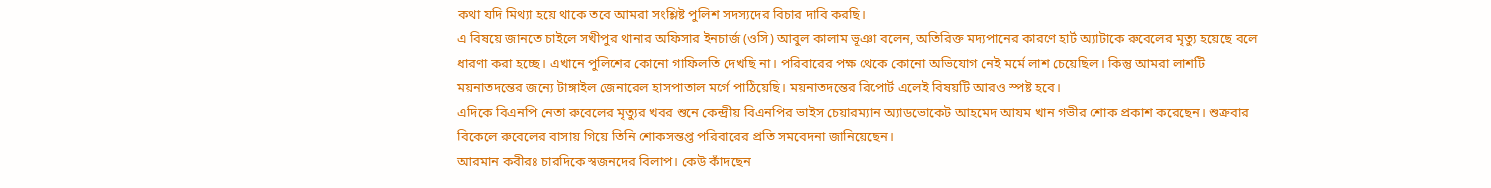কথা যদি মিথ্যা হয়ে থাকে তবে আমরা সংশ্লিষ্ট পুলিশ সদস্যদের বিচার দাবি করছি।
এ বিষয়ে জানতে চাইলে সখীপুর থানার অফিসার ইনচার্জ (ওসি) আবুল কালাম ভূঞা বলেন, অতিরিক্ত মদ্যপানের কারণে হার্ট অ্যাটাকে রুবেলের মৃত্যু হয়েছে বলে ধারণা করা হচ্ছে। এখানে পুলিশের কোনো গাফিলতি দেখছি না। পরিবারের পক্ষ থেকে কোনো অভিযোগ নেই মর্মে লাশ চেয়েছিল। কিন্তু আমরা লাশটি ময়নাতদন্তের জন্যে টাঙ্গাইল জেনারেল হাসপাতাল মর্গে পাঠিয়েছি। ময়নাতদন্তের রিপোর্ট এলেই বিষয়টি আরও স্পষ্ট হবে।
এদিকে বিএনপি নেতা রুবেলের মৃত্যুর খবর শুনে কেন্দ্রীয় বিএনপির ভাইস চেয়ারম্যান অ্যাডভোকেট আহমেদ আযম খান গভীর শোক প্রকাশ করেছেন। শুক্রবার বিকেলে রুবেলের বাসায় গিয়ে তিনি শোকসন্তপ্ত পরিবারের প্রতি সমবেদনা জানিয়েছেন।
আরমান কবীরঃ চারদিকে স্বজনদের বিলাপ। কেউ কাঁদছেন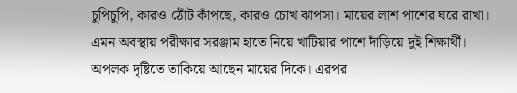চুপিচুপি, কারও ঠোঁট কাঁপছে, কারও চোখ ঝাপসা। মায়ের লাশ পাশের ঘরে রাখা। এমন অবস্থায় পরীক্ষার সরঞ্জাম হাতে নিয়ে খাটিয়ার পাশে দাঁড়িয়ে দুই শিক্ষার্থী। অপলক দৃষ্টিতে তাকিয়ে আছেন মায়ের দিকে। এরপর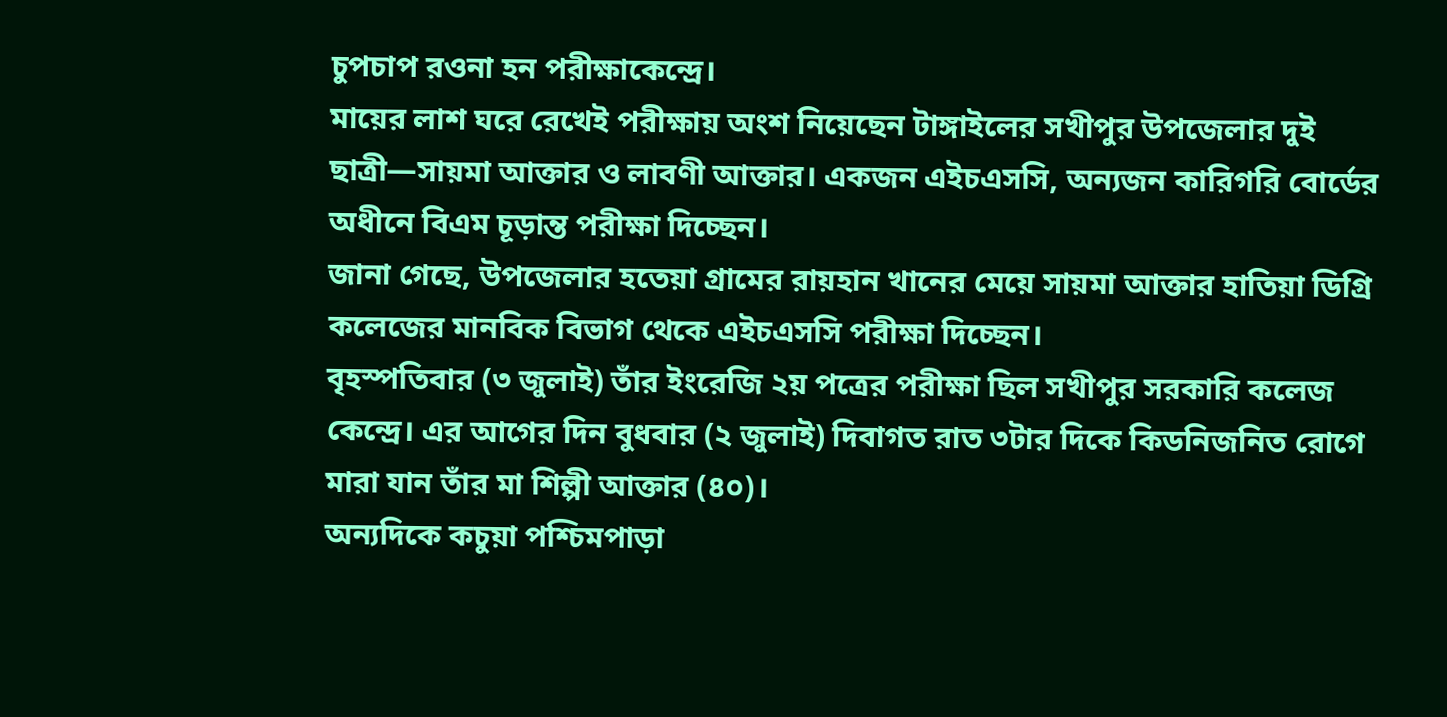চুপচাপ রওনা হন পরীক্ষাকেন্দ্রে।
মায়ের লাশ ঘরে রেখেই পরীক্ষায় অংশ নিয়েছেন টাঙ্গাইলের সখীপুর উপজেলার দুই ছাত্রী—সায়মা আক্তার ও লাবণী আক্তার। একজন এইচএসসি, অন্যজন কারিগরি বোর্ডের অধীনে বিএম চূড়ান্ত পরীক্ষা দিচ্ছেন।
জানা গেছে, উপজেলার হতেয়া গ্রামের রায়হান খানের মেয়ে সায়মা আক্তার হাতিয়া ডিগ্রি কলেজের মানবিক বিভাগ থেকে এইচএসসি পরীক্ষা দিচ্ছেন।
বৃহস্পতিবার (৩ জুলাই) তাঁর ইংরেজি ২য় পত্রের পরীক্ষা ছিল সখীপুর সরকারি কলেজ কেন্দ্রে। এর আগের দিন বুধবার (২ জুলাই) দিবাগত রাত ৩টার দিকে কিডনিজনিত রোগে মারা যান তাঁর মা শিল্পী আক্তার (৪০)।
অন্যদিকে কচুয়া পশ্চিমপাড়া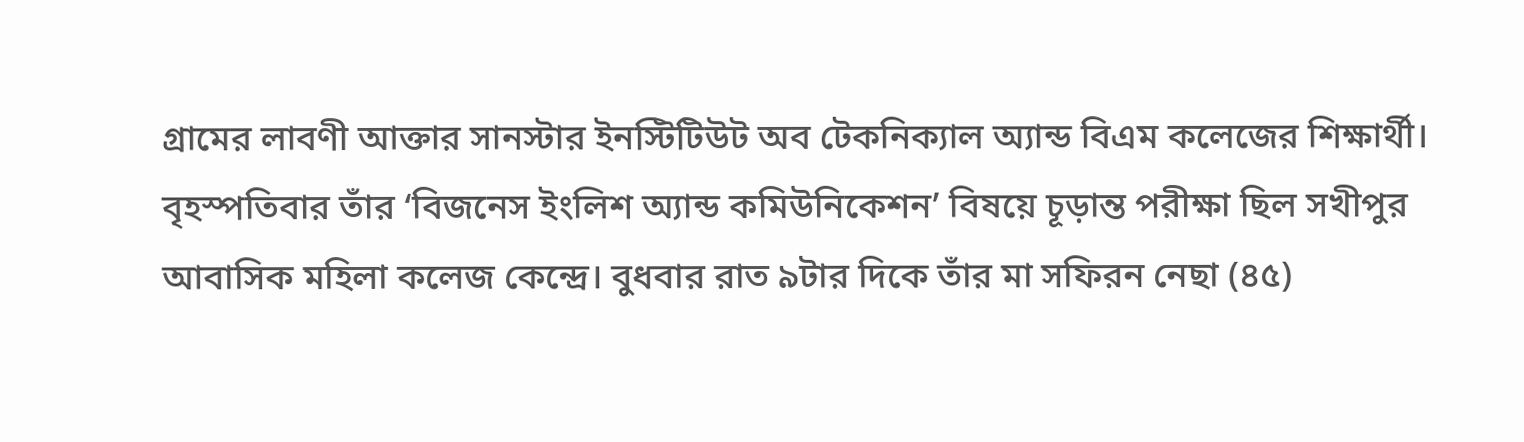গ্রামের লাবণী আক্তার সানস্টার ইনস্টিটিউট অব টেকনিক্যাল অ্যান্ড বিএম কলেজের শিক্ষার্থী। বৃহস্পতিবার তাঁর ‘বিজনেস ইংলিশ অ্যান্ড কমিউনিকেশন’ বিষয়ে চূড়ান্ত পরীক্ষা ছিল সখীপুর আবাসিক মহিলা কলেজ কেন্দ্রে। বুধবার রাত ৯টার দিকে তাঁর মা সফিরন নেছা (৪৫)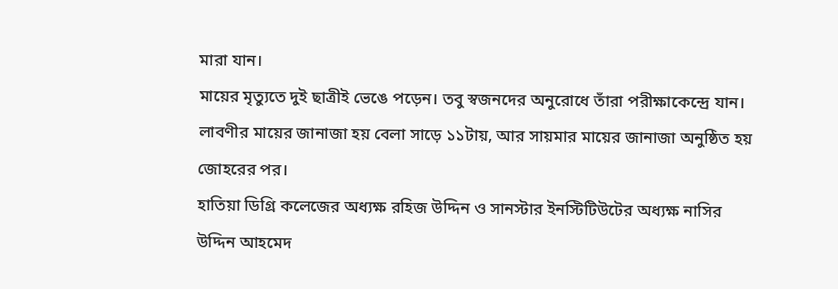মারা যান।
মায়ের মৃত্যুতে দুই ছাত্রীই ভেঙে পড়েন। তবু স্বজনদের অনুরোধে তাঁরা পরীক্ষাকেন্দ্রে যান। লাবণীর মায়ের জানাজা হয় বেলা সাড়ে ১১টায়, আর সায়মার মায়ের জানাজা অনুষ্ঠিত হয় জোহরের পর।
হাতিয়া ডিগ্রি কলেজের অধ্যক্ষ রহিজ উদ্দিন ও সানস্টার ইনস্টিটিউটের অধ্যক্ষ নাসির উদ্দিন আহমেদ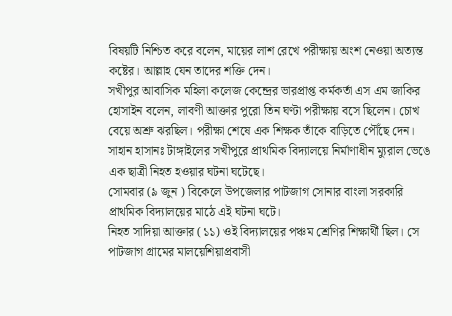বিষয়টি নিশ্চিত করে বলেন, মায়ের লাশ রেখে পরীক্ষায় অংশ নেওয়া অত্যন্ত কষ্টের। আল্লাহ যেন তাদের শক্তি দেন।
সখীপুর আবাসিক মহিলা কলেজ কেন্দ্রের ভারপ্রাপ্ত কর্মকর্তা এস এম জাকির হোসাইন বলেন, লাবণী আক্তার পুরো তিন ঘণ্টা পরীক্ষায় বসে ছিলেন। চোখ বেয়ে অশ্রু ঝরছিল। পরীক্ষা শেষে এক শিক্ষক তাঁকে বাড়িতে পৌঁছে দেন।
সাহান হাসানঃ টাঙ্গাইলের সখীপুরে প্রাথমিক বিদ্যালয়ে নির্মাণাধীন ম্যুরাল ভেঙে এক ছাত্রী নিহত হওয়ার ঘটনা ঘটেছে।
সোমবার (৯ জুন ) বিকেলে উপজেলার পাটজাগ সোনার বাংলা সরকারি প্রাথমিক বিদ্যালয়ের মাঠে এই ঘটনা ঘটে।
নিহত সাদিয়া আক্তার (১১) ওই বিদ্যালয়ের পঞ্চম শ্রেণির শিক্ষার্থী ছিল। সে পাটজাগ গ্রামের মালয়েশিয়াপ্রবাসী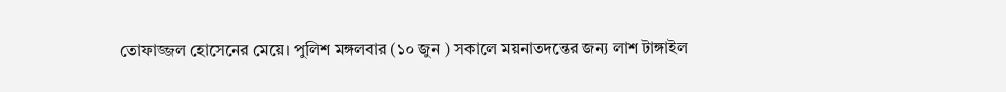তোফাজ্জল হোসেনের মেয়ে। পুলিশ মঙ্গলবার (১০ জুন ) সকালে ময়নাতদন্তের জন্য লাশ টাঙ্গাইল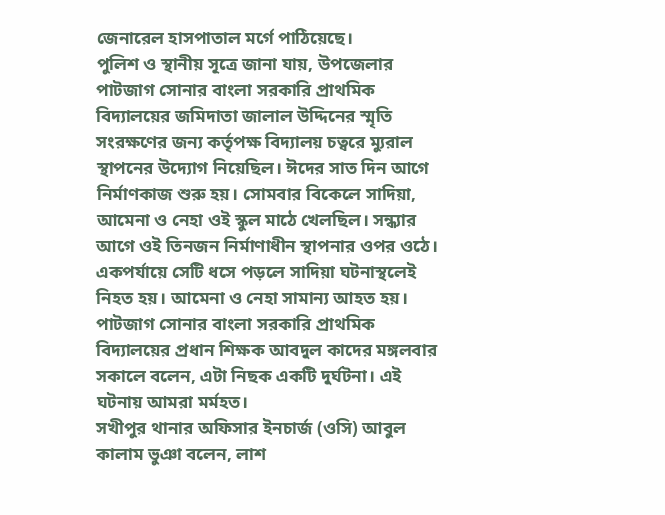জেনারেল হাসপাতাল মর্গে পাঠিয়েছে।
পুলিশ ও স্থানীয় সূত্রে জানা যায়, উপজেলার পাটজাগ সোনার বাংলা সরকারি প্রাথমিক বিদ্যালয়ের জমিদাতা জালাল উদ্দিনের স্মৃতি সংরক্ষণের জন্য কর্তৃপক্ষ বিদ্যালয় চত্বরে ম্যুরাল স্থাপনের উদ্যোগ নিয়েছিল। ঈদের সাত দিন আগে নির্মাণকাজ শুরু হয়। সোমবার বিকেলে সাদিয়া, আমেনা ও নেহা ওই স্কুল মাঠে খেলছিল। সন্ধ্যার আগে ওই তিনজন নির্মাণাধীন স্থাপনার ওপর ওঠে। একপর্যায়ে সেটি ধসে পড়লে সাদিয়া ঘটনাস্থলেই নিহত হয়। আমেনা ও নেহা সামান্য আহত হয়।
পাটজাগ সোনার বাংলা সরকারি প্রাথমিক বিদ্যালয়ের প্রধান শিক্ষক আবদুল কাদের মঙ্গলবার সকালে বলেন, এটা নিছক একটি দুর্ঘটনা। এই ঘটনায় আমরা মর্মহত।
সখীপুর থানার অফিসার ইনচার্জ (ওসি) আবুল কালাম ভুঞা বলেন, লাশ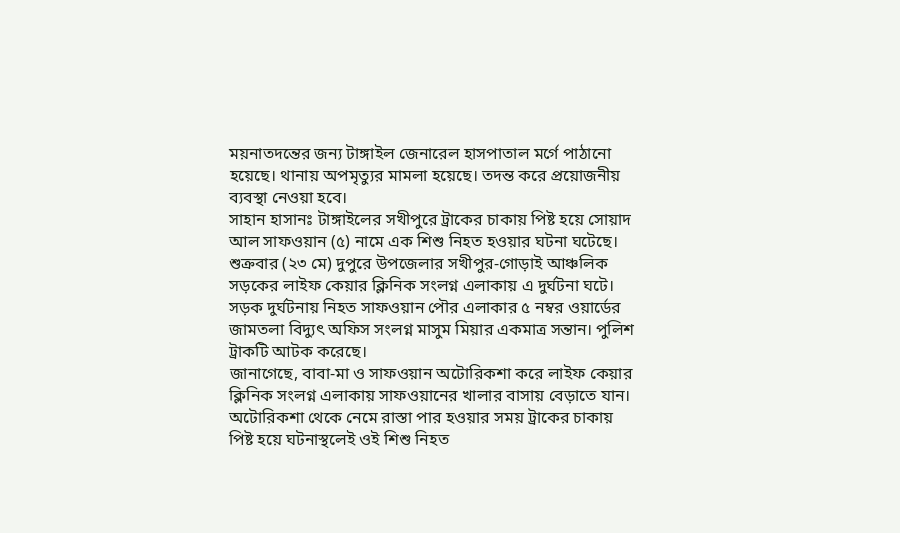ময়নাতদন্তের জন্য টাঙ্গাইল জেনারেল হাসপাতাল মর্গে পাঠানো হয়েছে। থানায় অপমৃত্যুর মামলা হয়েছে। তদন্ত করে প্রয়োজনীয় ব্যবস্থা নেওয়া হবে।
সাহান হাসানঃ টাঙ্গাইলের সখীপুরে ট্রাকের চাকায় পিষ্ট হয়ে সোয়াদ আল সাফওয়ান (৫) নামে এক শিশু নিহত হওয়ার ঘটনা ঘটেছে।
শুক্রবার (২৩ মে) দুপুরে উপজেলার সখীপুর-গোড়াই আঞ্চলিক সড়কের লাইফ কেয়ার ক্লিনিক সংলগ্ন এলাকায় এ দুর্ঘটনা ঘটে।
সড়ক দুর্ঘটনায় নিহত সাফওয়ান পৌর এলাকার ৫ নম্বর ওয়ার্ডের জামতলা বিদ্যুৎ অফিস সংলগ্ন মাসুম মিয়ার একমাত্র সন্তান। পুলিশ ট্রাকটি আটক করেছে।
জানাগেছে, বাবা-মা ও সাফওয়ান অটোরিকশা করে লাইফ কেয়ার ক্লিনিক সংলগ্ন এলাকায় সাফওয়ানের খালার বাসায় বেড়াতে যান। অটোরিকশা থেকে নেমে রাস্তা পার হওয়ার সময় ট্রাকের চাকায় পিষ্ট হয়ে ঘটনাস্থলেই ওই শিশু নিহত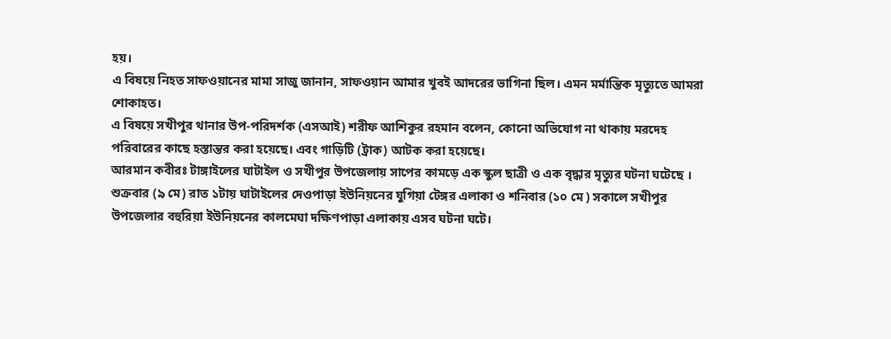হয়।
এ বিষয়ে নিহত সাফওয়ানের মামা সাজু জানান, সাফওয়ান আমার খুবই আদরের ভাগিনা ছিল। এমন মর্মান্তিক মৃত্যুতে আমরা শোকাহত।
এ বিষয়ে সখীপুর থানার উপ-পরিদর্শক (এসআই) শরীফ আশিকুর রহমান বলেন, কোনো অভিযোগ না থাকায় মরদেহ পরিবারের কাছে হস্তান্তর করা হয়েছে। এবং গাড়িটি (ট্রাক) আটক করা হয়েছে।
আরমান কবীরঃ টাঙ্গাইলের ঘাটাইল ও সখীপুর উপজেলায় সাপের কামড়ে এক স্কুল ছাত্রী ও এক বৃদ্ধার মৃত্যুর ঘটনা ঘটেছে ।
শুক্রবার (৯ মে) রাত ১টায় ঘাটাইলের দেওপাড়া ইউনিয়নের যুগিয়া টেঙ্গর এলাকা ও শনিবার (১০ মে ) সকালে সখীপুর উপজেলার বহুরিয়া ইউনিয়নের কালমেঘা দক্ষিণপাড়া এলাকায় এসব ঘটনা ঘটে।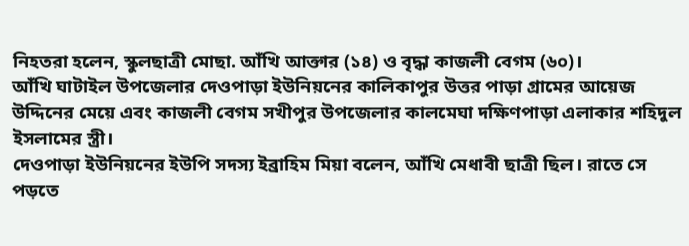নিহতরা হলেন, স্কুলছাত্রী মোছা. আঁখি আক্তার (১৪) ও বৃদ্ধা কাজলী বেগম (৬০)।
আঁখি ঘাটাইল উপজেলার দেওপাড়া ইউনিয়নের কালিকাপুর উত্তর পাড়া গ্রামের আয়েজ উদ্দিনের মেয়ে এবং কাজলী বেগম সখীপুর উপজেলার কালমেঘা দক্ষিণপাড়া এলাকার শহিদুল ইসলামের স্ত্রী।
দেওপাড়া ইউনিয়নের ইউপি সদস্য ইব্রাহিম মিয়া বলেন, আঁখি মেধাবী ছাত্রী ছিল। রাতে সে পড়তে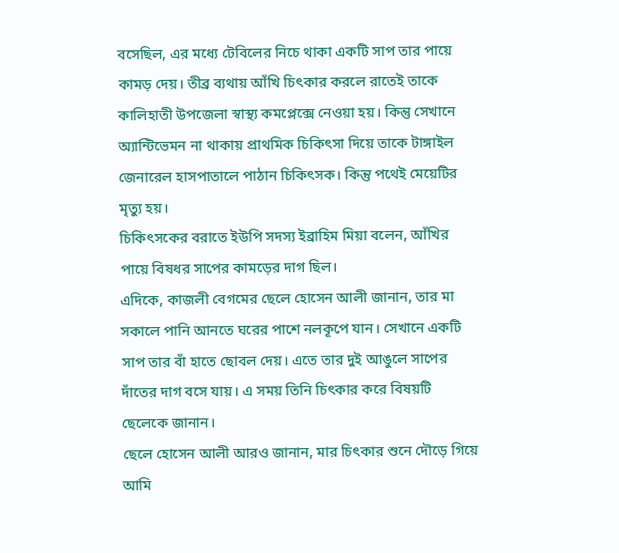বসেছিল, এর মধ্যে টেবিলের নিচে থাকা একটি সাপ তার পায়ে কামড় দেয়। তীব্র ব্যথায় আঁখি চিৎকার করলে রাতেই তাকে কালিহাতী উপজেলা স্বাস্থ্য কমপ্লেক্সে নেওয়া হয়। কিন্তু সেখানে অ্যান্টিভেমন না থাকায় প্রাথমিক চিকিৎসা দিয়ে তাকে টাঙ্গাইল জেনারেল হাসপাতালে পাঠান চিকিৎসক। কিন্তু পথেই মেয়েটির মৃত্যু হয়।
চিকিৎসকের বরাতে ইউপি সদস্য ইব্রাহিম মিয়া বলেন, আঁখির পায়ে বিষধর সাপের কামড়ের দাগ ছিল।
এদিকে, কাজলী বেগমের ছেলে হোসেন আলী জানান, তার মা সকালে পানি আনতে ঘরের পাশে নলকূপে যান। সেখানে একটি সাপ তার বাঁ হাতে ছোবল দেয়। এতে তার দুই আঙুলে সাপের দাঁতের দাগ বসে যায়। এ সময় তিনি চিৎকার করে বিষয়টি ছেলেকে জানান।
ছেলে হোসেন আলী আরও জানান, মার চিৎকার শুনে দৌড়ে গিয়ে আমি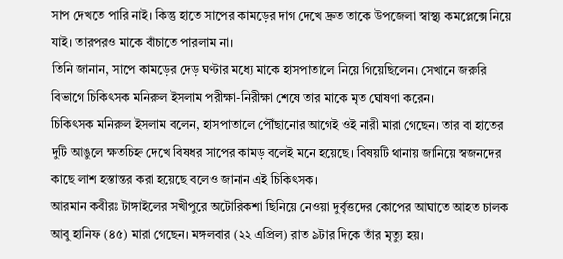সাপ দেখতে পারি নাই। কিন্তু হাতে সাপের কামড়ের দাগ দেখে দ্রুত তাকে উপজেলা স্বাস্থ্য কমপ্লেক্সে নিয়ে যাই। তারপরও মাকে বাঁচাতে পারলাম না।
তিনি জানান, সাপে কামড়ের দেড় ঘণ্টার মধ্যে মাকে হাসপাতালে নিয়ে গিয়েছিলেন। সেখানে জরুরি বিভাগে চিকিৎসক মনিরুল ইসলাম পরীক্ষা-নিরীক্ষা শেষে তার মাকে মৃত ঘোষণা করেন।
চিকিৎসক মনিরুল ইসলাম বলেন, হাসপাতালে পৌঁছানোর আগেই ওই নারী মারা গেছেন। তার বা হাতের দুটি আঙুলে ক্ষতচিহ্ন দেখে বিষধর সাপের কামড় বলেই মনে হয়েছে। বিষয়টি থানায় জানিয়ে স্বজনদের কাছে লাশ হস্তান্তর করা হয়েছে বলেও জানান এই চিকিৎসক।
আরমান কবীরঃ টাঙ্গাইলের সখীপুরে অটোরিকশা ছিনিয়ে নেওয়া দুর্বৃত্তদের কোপের আঘাতে আহত চালক আবু হানিফ (৪৫) মারা গেছেন। মঙ্গলবার (২২ এপ্রিল) রাত ৯টার দিকে তাঁর মৃত্যু হয়।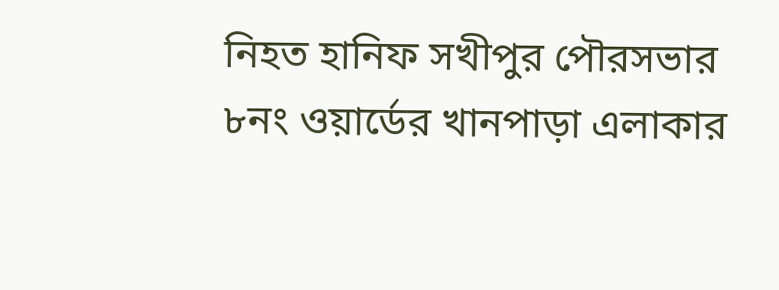নিহত হানিফ সখীপুর পৌরসভার ৮নং ওয়ার্ডের খানপাড়া এলাকার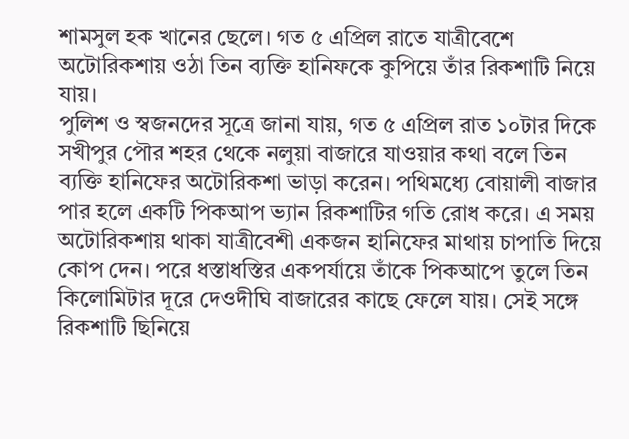শামসুল হক খানের ছেলে। গত ৫ এপ্রিল রাতে যাত্রীবেশে অটোরিকশায় ওঠা তিন ব্যক্তি হানিফকে কুপিয়ে তাঁর রিকশাটি নিয়ে যায়।
পুলিশ ও স্বজনদের সূত্রে জানা যায়, গত ৫ এপ্রিল রাত ১০টার দিকে সখীপুর পৌর শহর থেকে নলুয়া বাজারে যাওয়ার কথা বলে তিন ব্যক্তি হানিফের অটোরিকশা ভাড়া করেন। পথিমধ্যে বোয়ালী বাজার পার হলে একটি পিকআপ ভ্যান রিকশাটির গতি রোধ করে। এ সময় অটোরিকশায় থাকা যাত্রীবেশী একজন হানিফের মাথায় চাপাতি দিয়ে কোপ দেন। পরে ধস্তাধস্তির একপর্যায়ে তাঁকে পিকআপে তুলে তিন কিলোমিটার দূরে দেওদীঘি বাজারের কাছে ফেলে যায়। সেই সঙ্গে রিকশাটি ছিনিয়ে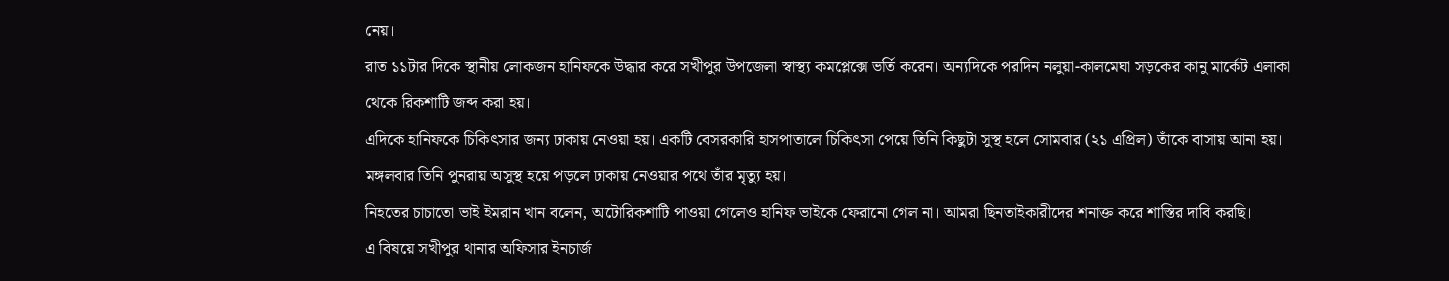নেয়।
রাত ১১টার দিকে স্থানীয় লোকজন হানিফকে উদ্ধার করে সখীপুর উপজেলা স্বাস্থ্য কমপ্লেক্সে ভর্তি করেন। অন্যদিকে পরদিন নলুয়া-কালমেঘা সড়কের কানু মার্কেট এলাকা থেকে রিকশাটি জব্দ করা হয়।
এদিকে হানিফকে চিকিৎসার জন্য ঢাকায় নেওয়া হয়। একটি বেসরকারি হাসপাতালে চিকিৎসা পেয়ে তিনি কিছুটা সুস্থ হলে সোমবার (২১ এপ্রিল) তাঁকে বাসায় আনা হয়। মঙ্গলবার তিনি পুনরায় অসুস্থ হয়ে পড়লে ঢাকায় নেওয়ার পথে তাঁর মৃত্যু হয়।
নিহতের চাচাতো ভাই ইমরান খান বলেন, অটোরিকশাটি পাওয়া গেলেও হানিফ ভাইকে ফেরানো গেল না। আমরা ছিনতাইকারীদের শনাক্ত করে শাস্তির দাবি করছি।
এ বিষয়ে সখীপুর থানার অফিসার ইনচার্জ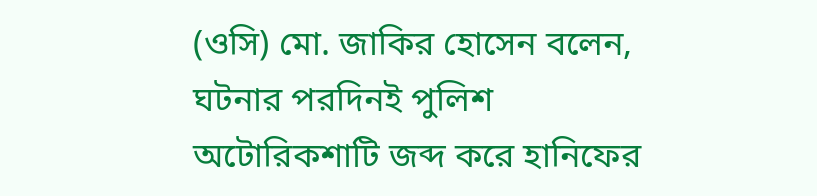(ওসি) মো. জাকির হোসেন বলেন, ঘটনার পরদিনই পুলিশ অটোরিকশাটি জব্দ করে হানিফের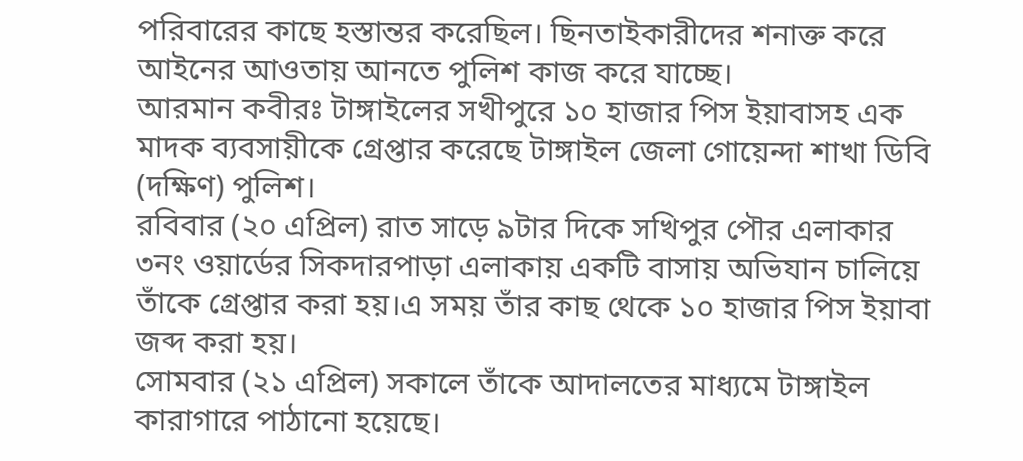পরিবারের কাছে হস্তান্তর করেছিল। ছিনতাইকারীদের শনাক্ত করে আইনের আওতায় আনতে পুলিশ কাজ করে যাচ্ছে।
আরমান কবীরঃ টাঙ্গাইলের সখীপুরে ১০ হাজার পিস ইয়াবাসহ এক মাদক ব্যবসায়ীকে গ্রেপ্তার করেছে টাঙ্গাইল জেলা গোয়েন্দা শাখা ডিবি (দক্ষিণ) পুলিশ।
রবিবার (২০ এপ্রিল) রাত সাড়ে ৯টার দিকে সখিপুর পৌর এলাকার ৩নং ওয়ার্ডের সিকদারপাড়া এলাকায় একটি বাসায় অভিযান চালিয়ে তাঁকে গ্রেপ্তার করা হয়।এ সময় তাঁর কাছ থেকে ১০ হাজার পিস ইয়াবা জব্দ করা হয়।
সোমবার (২১ এপ্রিল) সকালে তাঁকে আদালতের মাধ্যমে টাঙ্গাইল কারাগারে পাঠানো হয়েছে।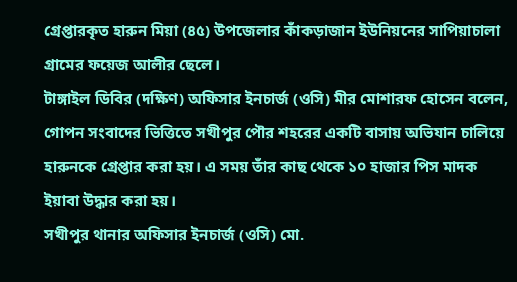গ্রেপ্তারকৃত হারুন মিয়া (৪৫) উপজেলার কাঁকড়াজান ইউনিয়নের সাপিয়াচালা গ্রামের ফয়েজ আলীর ছেলে।
টাঙ্গাইল ডিবির (দক্ষিণ) অফিসার ইনচার্জ (ওসি) মীর মোশারফ হোসেন বলেন, গোপন সংবাদের ভিত্তিতে সখীপুর পৌর শহরের একটি বাসায় অভিযান চালিয়ে হারুনকে গ্রেপ্তার করা হয়। এ সময় তাঁর কাছ থেকে ১০ হাজার পিস মাদক ইয়াবা উদ্ধার করা হয়।
সখীপুর থানার অফিসার ইনচার্জ (ওসি) মো.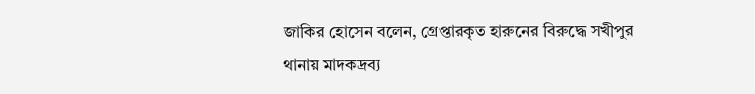জাকির হোসেন বলেন, গ্রেপ্তারকৃত হারুনের বিরুদ্ধে সখীপুর থানায় মাদকদ্রব্য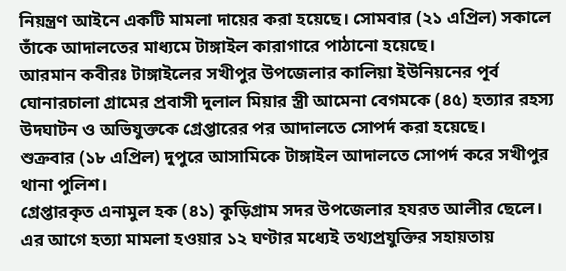নিয়ন্ত্রণ আইনে একটি মামলা দায়ের করা হয়েছে। সোমবার (২১ এপ্রিল) সকালে তাঁকে আদালতের মাধ্যমে টাঙ্গাইল কারাগারে পাঠানো হয়েছে।
আরমান কবীরঃ টাঙ্গাইলের সখীপুর উপজেলার কালিয়া ইউনিয়নের পূর্ব ঘোনারচালা গ্রামের প্রবাসী দুলাল মিয়ার স্ত্রী আমেনা বেগমকে (৪৫) হত্যার রহস্য উদঘাটন ও অভিযুক্তকে গ্রেপ্তারের পর আদালতে সোপর্দ করা হয়েছে।
শুক্রবার (১৮ এপ্রিল) দুপুরে আসামিকে টাঙ্গাইল আদালতে সোপর্দ করে সখীপুর থানা পুলিশ।
গ্রেপ্তারকৃত এনামুল হক (৪১) কুড়িগ্রাম সদর উপজেলার হযরত আলীর ছেলে।
এর আগে হত্যা মামলা হওয়ার ১২ ঘণ্টার মধ্যেই তথ্যপ্রযুক্তির সহায়তায়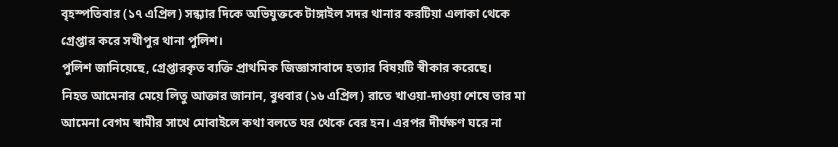বৃহস্পতিবার (১৭ এপ্রিল) সন্ধ্যার দিকে অভিযুক্তকে টাঙ্গাইল সদর থানার করটিয়া এলাকা থেকে গ্রেপ্তার করে সখীপুর থানা পুলিশ।
পুলিশ জানিয়েছে, গ্রেপ্তারকৃত ব্যক্তি প্রাথমিক জিজ্ঞাসাবাদে হত্যার বিষয়টি স্বীকার করেছে।
নিহত আমেনার মেয়ে লিতু আক্তার জানান, বুধবার (১৬ এপ্রিল) রাতে খাওয়া-দাওয়া শেষে তার মা আমেনা বেগম স্বামীর সাথে মোবাইলে কথা বলতে ঘর থেকে বের হন। এরপর দীর্ঘক্ষণ ঘরে না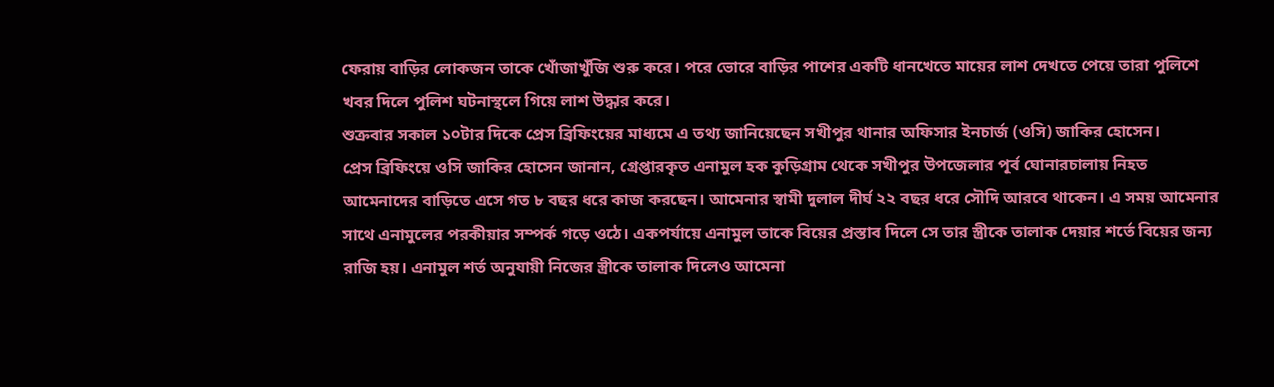ফেরায় বাড়ির লোকজন তাকে খোঁজাখুঁজি শুরু করে। পরে ভোরে বাড়ির পাশের একটি ধানখেতে মায়ের লাশ দেখতে পেয়ে তারা পুলিশে খবর দিলে পুলিশ ঘটনাস্থলে গিয়ে লাশ উদ্ধার করে।
শুক্রবার সকাল ১০টার দিকে প্রেস ব্রিফিংয়ের মাধ্যমে এ তথ্য জানিয়েছেন সখীপুর থানার অফিসার ইনচার্জ (ওসি) জাকির হোসেন।
প্রেস ব্রিফিংয়ে ওসি জাকির হোসেন জানান, গ্রেপ্তারকৃত এনামুল হক কুড়িগ্রাম থেকে সখীপুর উপজেলার পূর্ব ঘোনারচালায় নিহত আমেনাদের বাড়িতে এসে গত ৮ বছর ধরে কাজ করছেন। আমেনার স্বামী দুলাল দীর্ঘ ২২ বছর ধরে সৌদি আরবে থাকেন। এ সময় আমেনার সাথে এনামুলের পরকীয়ার সম্পর্ক গড়ে ওঠে। একপর্যায়ে এনামুল তাকে বিয়ের প্রস্তাব দিলে সে তার স্ত্রীকে তালাক দেয়ার শর্তে বিয়ের জন্য রাজি হয়। এনামুল শর্ত অনুযায়ী নিজের স্ত্রীকে তালাক দিলেও আমেনা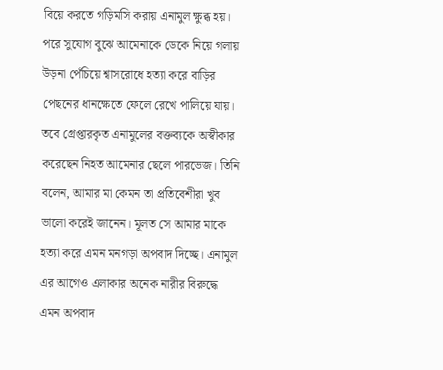বিয়ে করতে গড়িমসি করায় এনামুল ক্ষুব্ধ হয়। পরে সুযোগ বুঝে আমেনাকে ডেকে নিয়ে গলায় উড়না পেঁচিয়ে শ্বাসরোধে হত্যা করে বাড়ির পেছনের ধানক্ষেতে ফেলে রেখে পালিয়ে যায়।
তবে গ্রেপ্তারকৃত এনামুলের বক্তব্যকে অস্বীকার করেছেন নিহত আমেনার ছেলে পারভেজ। তিনি বলেন, আমার মা কেমন তা প্রতিবেশীরা খুব ভালো করেই জানেন। মূলত সে আমার মাকে হত্যা করে এমন মনগড়া অপবাদ দিচ্ছে। এনামুল এর আগেও এলাকার অনেক নারীর বিরুদ্ধে এমন অপবাদ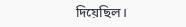দিয়েছিল।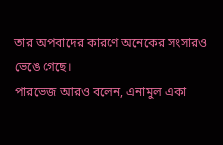তার অপবাদের কারণে অনেকের সংসারও ভেঙে গেছে।
পারভেজ আরও বলেন, এনামুল একা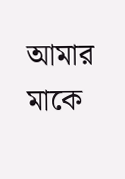আমার মাকে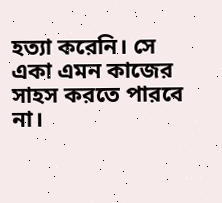হত্যা করেনি। সে একা এমন কাজের সাহস করতে পারবে না।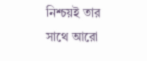নিশ্চয়ই তার সাথে আরো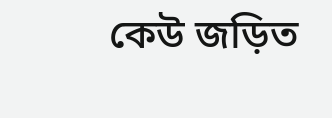কেউ জড়িত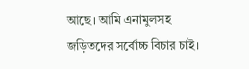আছে। আমি এনামুলসহ জড়িতদের সর্বোচ্চ বিচার চাই।